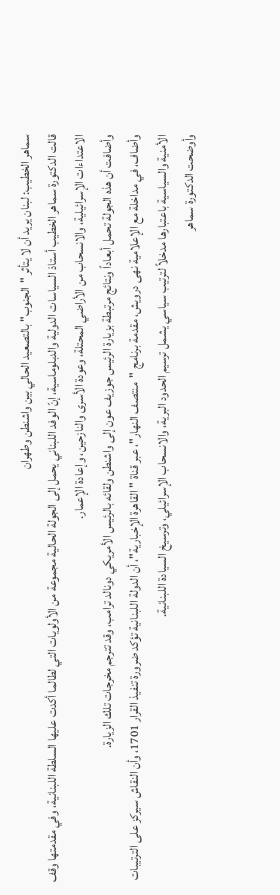سماهر الخطيب: لبنان يريد أن لا يتأثر "الجنوب" بالتصعيد الحالي بين واشنطن وطهران
قالت الدكتورة سماهر الخطيب أستاذ السياسات الدولية والدبلوماسية، إنّ الوفد اللبناني يحمل إلى الجولة الحالية مجموعة من الأولويات التي لطالما أكدت عليها السلطة اللبنانية، وفي مقدمتها وقف الاعتداءات الإسرائيلية، والانسحاب من الأراضي المحتلة، وعودة الأسرى والنازحين، وإعادة الإعمار.
وأضافت أن هذه الجولة تحمل أبعاداً ونتائج مرتبطة بزيارة الرئيس جوزيف عون إلى واشنطن ولقائه بالرئيس الأمريكي دونالد ترامب، وقد تترجم مخرجات تلك الزيارة.
وأضاف، في مداخلة مع الإعلامية نهى درويش، مقدمة برنامج "منتصف النهار"، عبر قناة "القاهرة الإخبارية"، أن الدولة اللبنانية تؤكد ضرورة تنفيذ القرار 1701، وأن النقاش سيركز على الترتيبات الأمنية والسياسية باعتبارها مدخلاً لترتيب سياسي يشمل ترسيم الحدود البرية، والانسحاب الإسرائيلي، وترسيخ السيادة اللبنانية.
وأوضحت الدكتورة سماهر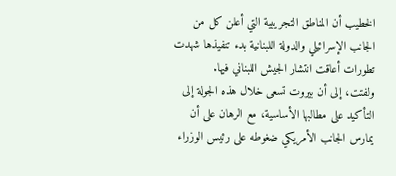الخطيب أن المناطق التجريبية التي أعلن كل من الجانب الإسرائيلي والدولة اللبنانية بدء تنفيذها شهدت تطورات أعاقت انتشار الجيش اللبناني فيها.
ولفتت، إلى أن بيروت تسعى خلال هذه الجولة إلى التأكيد على مطالبها الأساسية، مع الرهان على أن يمارس الجانب الأمريكي ضغوطه على رئيس الوزراء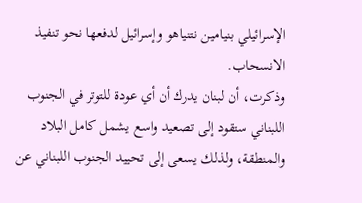الإسرائيلي بنيامين نتنياهو وإسرائيل لدفعها نحو تنفيذ الانسحاب.
وذكرت، أن لبنان يدرك أن أي عودة للتوتر في الجنوب اللبناني ستقود إلى تصعيد واسع يشمل كامل البلاد والمنطقة، ولذلك يسعى إلى تحييد الجنوب اللبناني عن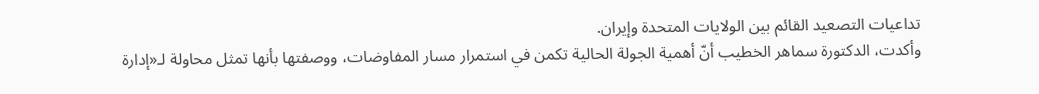تداعيات التصعيد القائم بين الولايات المتحدة وإيران.
وأكدت، الدكتورة سماهر الخطيب أنّ أهمية الجولة الحالية تكمن في استمرار مسار المفاوضات، ووصفتها بأنها تمثل محاولة لـ«إدارة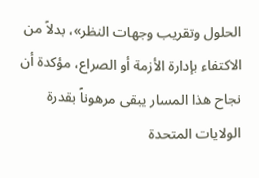الحلول وتقريب وجهات النظر»، بدلاً من الاكتفاء بإدارة الأزمة أو الصراع، مؤكدة أن نجاح هذا المسار يبقى مرهوناً بقدرة الولايات المتحدة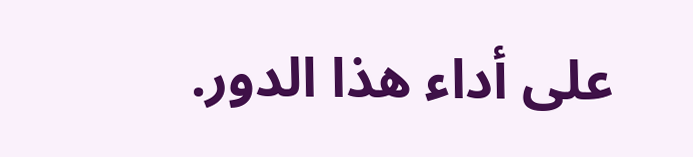على أداء هذا الدور.